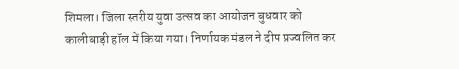शिमला। जिला स्तरीय युवा उत्सव का आयोजन बुधवार को कालीबाड़ी हॉल में किया गया। निर्णायक मंडल ने दीप प्रज्वलित कर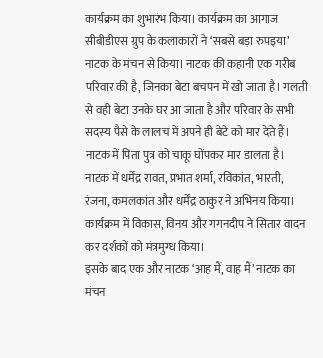कार्यक्रम का शुभारंभ किया। कार्यक्रम का आगाज सीबीडीएस ग्रुप के कलाकारों ने ‘सबसे बड़ा रुपइया’ नाटक के मंचन से किया। नाटक की कहानी एक गरीब परिवार की है, जिनका बेटा बचपन में खो जाता है। गलती से वही बेटा उनके घर आ जाता है और परिवार के सभी सदस्य पैसे के लालच में अपने ही बेटे को मार देते हैं। नाटक में पिता पुत्र को चाकू घोंपकर मार डालता है। नाटक में धर्मेंद्र रावत, प्रभात शर्मा, रविकांत, भारती, रंजना, कमलकांत और धर्मेंद्र ठाकुर ने अभिनय किया। कार्यक्रम में विकास, विनय और गगनदीप ने सितार वादन कर दर्शकों को मंत्रमुग्ध किया।
इसके बाद एक और नाटक ‘आह मैं, वाह मैं’ नाटक का मंचन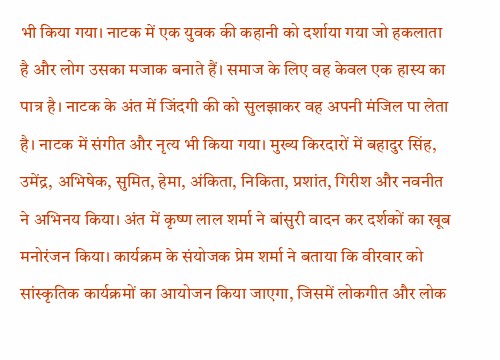भी किया गया। नाटक में एक युवक की कहानी को दर्शाया गया जो हकलाता है और लोग उसका मजाक बनाते हैं। समाज के लिए वह केवल एक हास्य का पात्र है। नाटक के अंत में जिंदगी की को सुलझाकर वह अपनी मंजिल पा लेता है। नाटक में संगीत और नृत्य भी किया गया। मुख्य किरदारों में बहादुर सिंह, उमेंद्र, अभिषेक, सुमित, हेमा, अंकिता, निकिता, प्रशांत, गिरीश और नवनीत ने अभिनय किया। अंत में कृष्ण लाल शर्मा ने बांसुरी वादन कर दर्शकों का खूब मनोरंजन किया। कार्यक्रम के संयोजक प्रेम शर्मा ने बताया कि वीरवार को सांस्कृतिक कार्यक्रमों का आयोजन किया जाएगा, जिसमें लोकगीत और लोक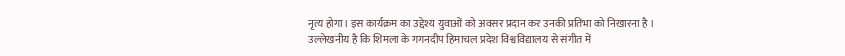नृत्य होगा। इस कार्यक्रम का उद्देश्य युवाओं को अवसर प्रदान कर उनकी प्रतिभा को निखारना है ।
उल्लेखनीय है कि शिमला के गगनदीप हिमाचल प्रदेश विश्वविद्यालय से संगीत में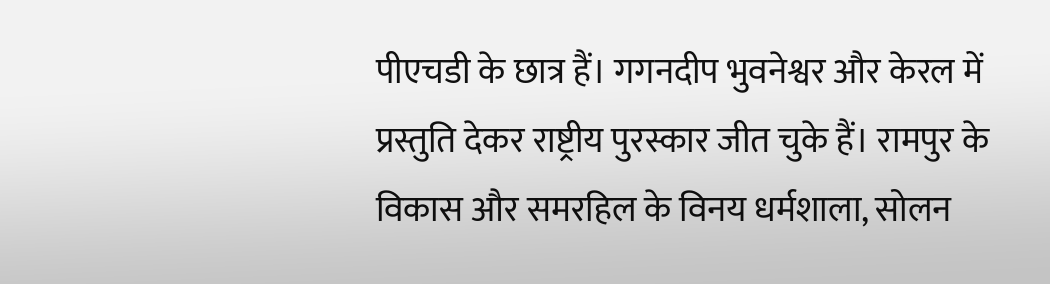पीएचडी के छात्र हैं। गगनदीप भुवनेश्वर और केरल में प्रस्तुति देकर राष्ट्रीय पुरस्कार जीत चुके हैं। रामपुर के विकास और समरहिल के विनय धर्मशाला, सोलन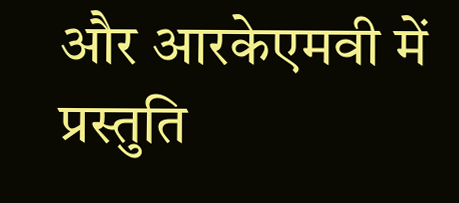और आरकेएमवी में प्रस्तुति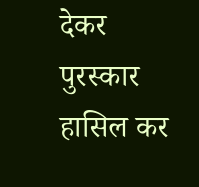देकर पुरस्कार हासिल कर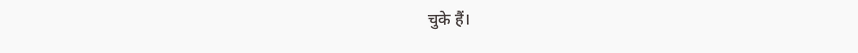चुके हैं।